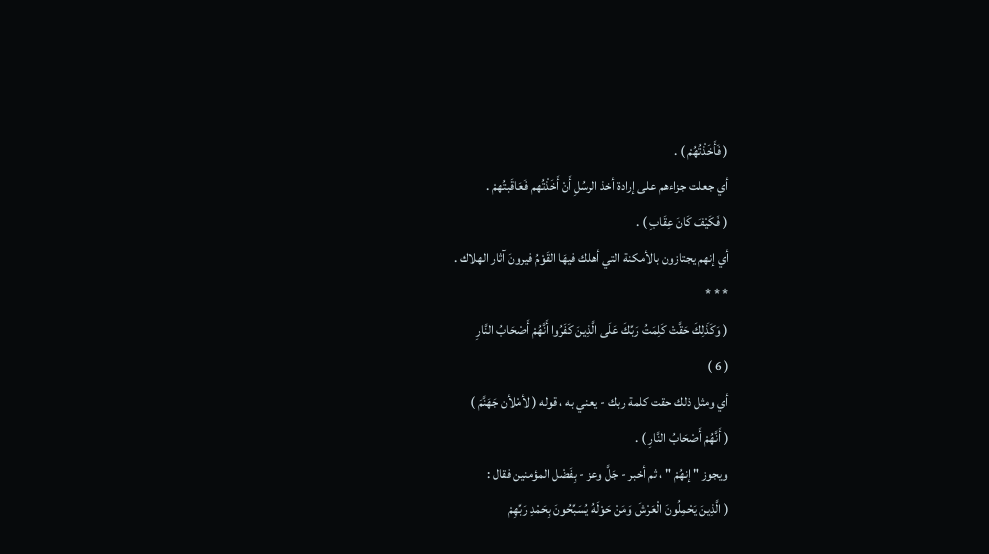( فَأَخَذْتُهُمْ ) .
أي جعلت جزاءهم على إرادة أخذ الرسُلِ أَنْ أَخَذْتُهم فَعَاقَبتُهمْ .
( فَكَيْفَ كَانَ عِقَابِ ) .
أي إنهم يجتازون بالأمكنة التي أهلك فيهَا القَوْمُ فيرونَ آثار الهلاك .
* * *
( وَكَذَلِكَ حَقَّتْ كَلِمَتُ رَبِّكَ عَلَى الَّذِينَ كَفَرُوا أَنَّهُمْ أَصْحَابُ النَّارِ
( 6 )
أي ومثل ذلك حقت كلمة ربك - يعني به ، قوله ( لأمْلأن جَهَنَّمَ )
( أَنَّهُمْ أَصْحَابُ النَّارِ ) .
ويجوز " إنهُمْ " ، ثم أخبر - جَلَّ وعز - بِفَضْل المؤمنين فقال :
( الَّذِينَ يَحْمِلُونَ الْعَرْشَ وَمَنْ حَوْلَهُ يُسَبِّحُونَ بِحَمْدِ رَبِّهِمْ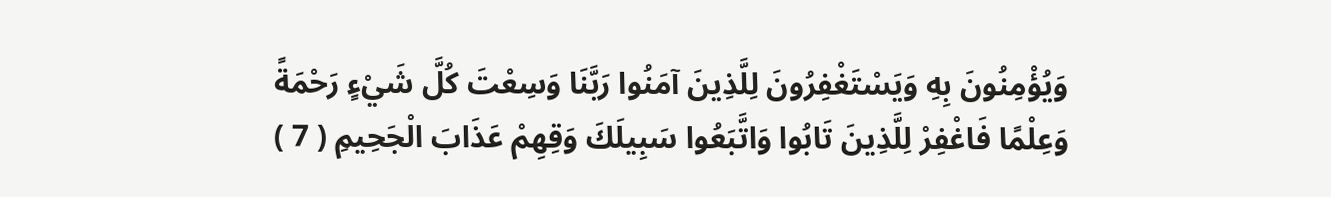وَيُؤْمِنُونَ بِهِ وَيَسْتَغْفِرُونَ لِلَّذِينَ آمَنُوا رَبَّنَا وَسِعْتَ كُلَّ شَيْءٍ رَحْمَةً وَعِلْمًا فَاغْفِرْ لِلَّذِينَ تَابُوا وَاتَّبَعُوا سَبِيلَكَ وَقِهِمْ عَذَابَ الْجَحِيمِ ( 7 )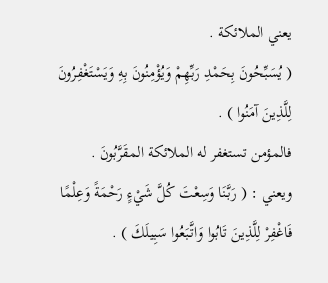يعني الملائكة .
( يُسَبِّحُونَ بِحَمْدِ رَبِّهِمْ وَيُؤْمِنُونَ بِهِ وَيَسْتَغْفِرُونَ لِلَّذِينَ آمَنُوا ) .
فالمؤمن تستغفر له الملائكة المقَرَّبُونَ .
ويعني : ( رَبَّنَا وَسِعْتَ كُلَّ شَيْءٍ رَحْمَةً وَعِلْمًا فَاغْفِرْ لِلَّذِينَ تَابُوا وَاتَّبَعُوا سَبِيلَكَ ) .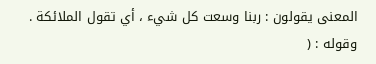المعنى يقولون : ربنا وسعت كل شيء ، أي تقول الملائكة .
وقوله : (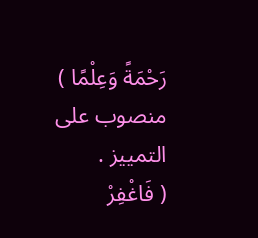رَحْمَةً وَعِلْمًا ) منصوب على التمييز .
( فَاغْفِرْ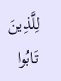لِلَّذِينَ تَابُوا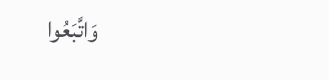وَاتَّبَعُوا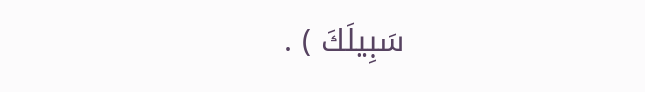سَبِيلَكَ ) .